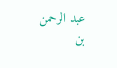عبد الرحمن بن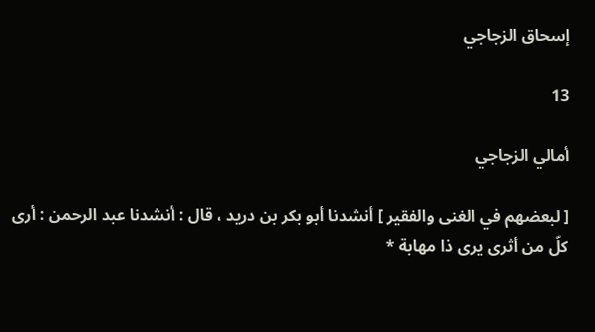إسحاق الزجاجي

13

أمالي الزجاجي

[ لبعضهم في الغنى والفقير ] أنشدنا أبو بكر بن دريد ، قال : أنشدنا عبد الرحمن : أرى كلّ من أثرى يرى ذا مهابة *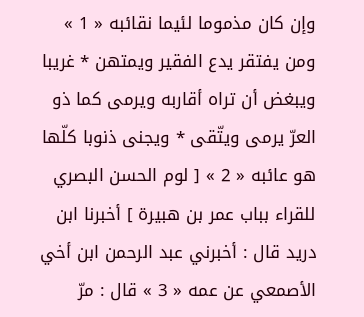وإن كان مذموما لئيما نقائبه « 1 » ومن يفتقر يدع الفقير ويمتهن * غريبا ويبغض أن تراه أقاربه ويرمى كما ذو العرّ يرمى ويتّقى * ويجنى ذنوبا كلّها هو عائبه « 2 » [ لوم الحسن البصري للقراء بباب عمر بن هبيرة ] أخبرنا ابن دريد قال : أخبرني عبد الرحمن ابن أخي الأصمعي عن عمه « 3 » قال : مرّ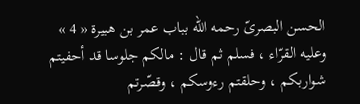الحسن البصرىّ رحمه اللّه بباب عمر بن هبيرة « 4 » وعليه القرّاء ، فسلم ثم قال : مالكم جلوسا قد أحفيتم شواربكم ، وحلقتم رءوسكم ، وقصّرتم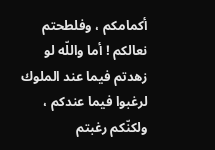أكمامكم ، وفلطحتم نعالكم ! أما واللّه لو زهدتم فيما عند الملوك لرغبوا فيما عندكم ، ولكنّكم رغبتم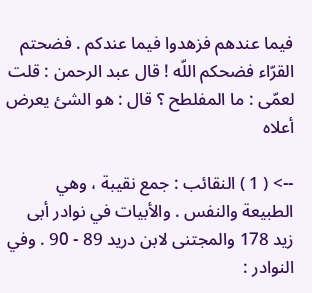فيما عندهم فزهدوا فيما عندكم . فضحتم القرّاء فضحكم اللّه ! قال عبد الرحمن : قلت لعمّى : ما المفلطح ؟ قال : هو الشئ يعرض أعلاه

--> ( 1 ) النقائب : جمع نقيبة ، وهي الطبيعة والنفس . والأبيات في نوادر أبى زيد 178 والمجتنى لابن دريد 89 - 90 . وفي النوادر :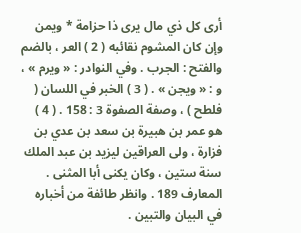أرى كل ذي مال يرى ذا حزامة * ويمن وإن كان المشوم نقائبه ( 2 ) العر ، بالضم والفتح : الجرب . وفي النوادر : « ويرم » ، و : « ويجن » . ( 3 ) الخبر في اللسان ( فلطح ) ، وصفة الصفوة 3 : 158 . ( 4 ) هو عمر بن هبيرة بن سعد بن عدي بن فزارة ، ولى العراقين ليزيد بن عبد الملك سنة ستين ، وكان يكنى أبا المثنى . المعارف 189 . وانظر طائفة من أخباره في البيان والتبين .